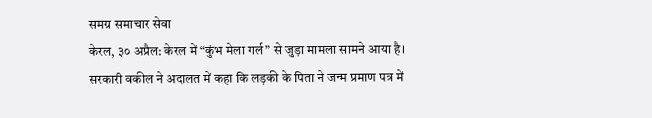समग्र समाचार सेवा
केरल, ३० अप्रैल: केरल में “कुंभ मेला गर्ल” से जुड़ा मामला सामने आया है। सरकारी वकील ने अदालत में कहा कि लड़की के पिता ने जन्म प्रमाण पत्र में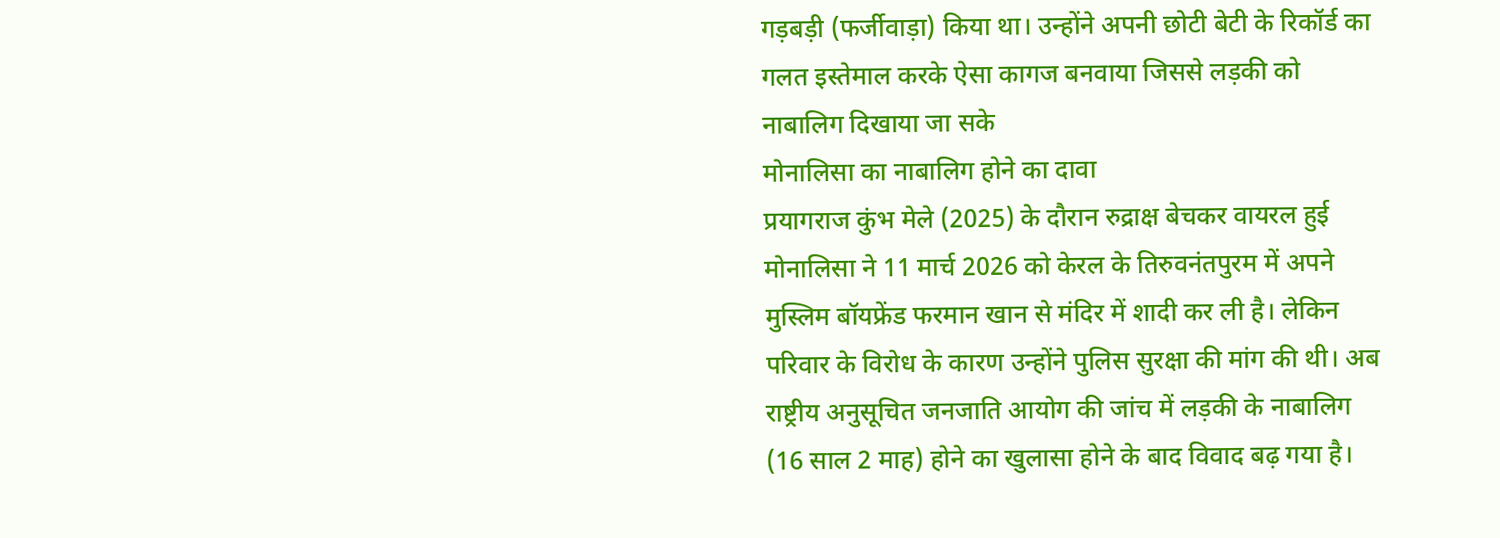गड़बड़ी (फर्जीवाड़ा) किया था। उन्होंने अपनी छोटी बेटी के रिकॉर्ड का गलत इस्तेमाल करके ऐसा कागज बनवाया जिससे लड़की को नाबालिग दिखाया जा सके
मोनालिसा का नाबालिग होने का दावा
प्रयागराज कुंभ मेले (2025) के दौरान रुद्राक्ष बेचकर वायरल हुई मोनालिसा ने 11 मार्च 2026 को केरल के तिरुवनंतपुरम में अपने मुस्लिम बॉयफ्रेंड फरमान खान से मंदिर में शादी कर ली है। लेकिन परिवार के विरोध के कारण उन्होंने पुलिस सुरक्षा की मांग की थी। अब राष्ट्रीय अनुसूचित जनजाति आयोग की जांच में लड़की के नाबालिग (16 साल 2 माह) होने का खुलासा होने के बाद विवाद बढ़ गया है।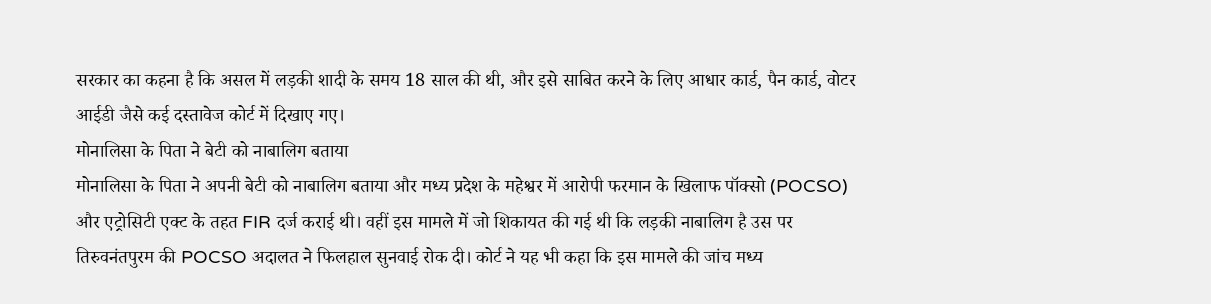सरकार का कहना है कि असल में लड़की शादी के समय 18 साल की थी, और इसे साबित करने के लिए आधार कार्ड, पैन कार्ड, वोटर आईडी जैसे कई दस्तावेज कोर्ट में दिखाए गए।
मोनालिसा के पिता ने बेटी को नाबालिग बताया
मोनालिसा के पिता ने अपनी बेटी को नाबालिग बताया और मध्य प्रदेश के महेश्वर में आरोपी फरमान के खिलाफ पॉक्सो (POCSO) और एट्रोसिटी एक्ट के तहत FIR दर्ज कराई थी। वहीं इस मामले में जो शिकायत की गई थी कि लड़की नाबालिग है उस पर तिरुवनंतपुरम की POCSO अदालत ने फिलहाल सुनवाई रोक दी। कोर्ट ने यह भी कहा कि इस मामले की जांच मध्य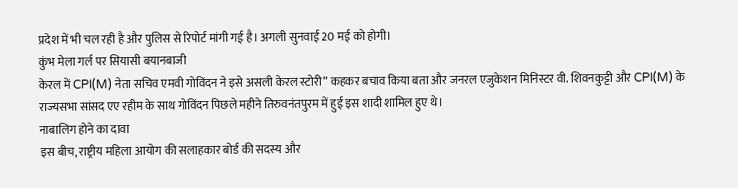प्रदेश में भी चल रही है और पुलिस से रिपोर्ट मांगी गई है। अगली सुनवाई 20 मई को होगी।
कुंभ मेला गर्ल पर सियासी बयानबाजी
केरल में CPI(M) नेता सचिव एमवी गोविंदन ने इसे असली केरल स्टोरी” कहकर बचाव किया बता और जनरल एजुकेशन मिनिस्टर वी. शिवनकुट्टी और CPI(M) के राज्यसभा सांसद एए रहीम के साथ गोविंदन पिछले महीने तिरुवनंतपुरम में हुई इस शादी शामिल हुए थे।
नाबालिग होने का दावा
इस बीच, राष्ट्रीय महिला आयोग की सलाहकार बोर्ड की सदस्य और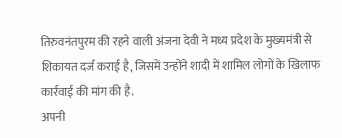तिरुवनंतपुरम की रहने वाली अंजना देवी ने मध्य प्रदेश के मुख्यमंत्री से शिकायत दर्ज कराई है, जिसमें उन्होंने शादी में शामिल लोगों के खिलाफ कार्रवाई की मांग की है.
अपनी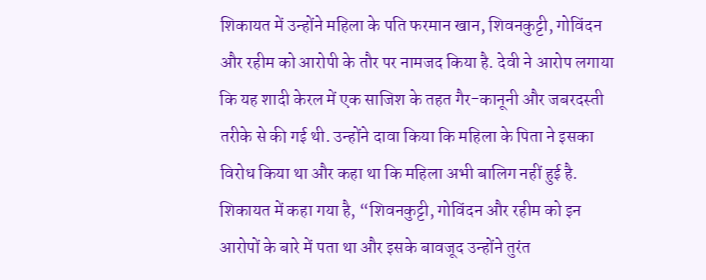शिकायत में उन्होंने महिला के पति फरमान खान, शिवनकुट्टी, गोविंदन और रहीम को आरोपी के तौर पर नामजद किया है. देवी ने आरोप लगाया कि यह शादी केरल में एक साजिश के तहत गैर-कानूनी और जबरदस्ती तरीके से की गई थी. उन्होंने दावा किया कि महिला के पिता ने इसका विरोध किया था और कहा था कि महिला अभी बालिग नहीं हुई है.
शिकायत में कहा गया है, “शिवनकुट्टी, गोविंदन और रहीम को इन आरोपों के बारे में पता था और इसके बावजूद उन्होंने तुरंत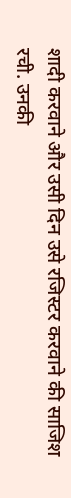शादी करवाने और उसी दिन उसे रजिस्टर करवाने की साजिश रची. उनकी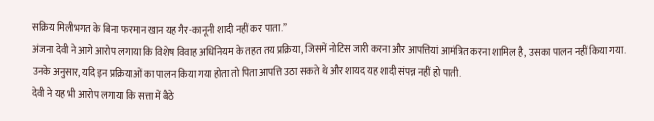सक्रिय मिलीभगत के बिना फरमान खान यह गैर-कानूनी शादी नहीं कर पाता.”
अंजना देवी ने आगे आरोप लगाया कि विशेष विवाह अधिनियम के तहत तय प्रक्रिया, जिसमें नोटिस जारी करना और आपत्तियां आमंत्रित करना शामिल है, उसका पालन नहीं किया गया.
उनके अनुसार, यदि इन प्रक्रियाओं का पालन किया गया होता तो पिता आपत्ति उठा सकते थे और शायद यह शादी संपन्न नहीं हो पाती.
देवी ने यह भी आरोप लगाया कि सत्ता में बैठे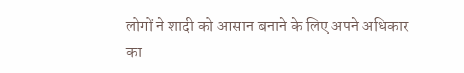लोगों ने शादी को आसान बनाने के लिए अपने अधिकार का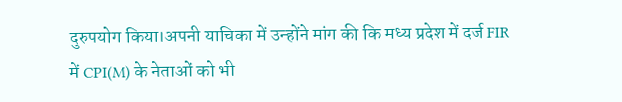दुरुपयोग किया।अपनी याचिका में उन्होंने मांग की कि मध्य प्रदेश में दर्ज FIR में CPI(M) के नेताओं को भी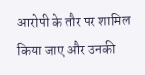आरोपी के तौर पर शामिल किया जाए और उनकी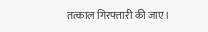तत्काल गिरफ्तारी की जाए।